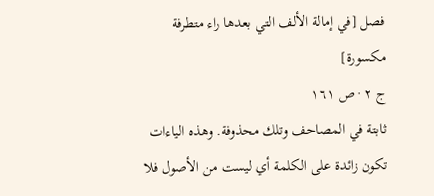فصل [في إمالة الألف التي بعدها راء متطرفة مكسورة]
ج ٢ · ص ١٦١
ثابتة في المصاحف وتلك محذوفة. وهذه الياءات تكون زائدة على الكلمة أي ليست من الأصول فلا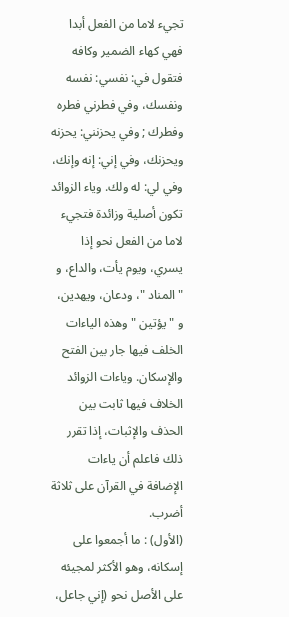تجيء لاما من الفعل أبدا فهي كهاء الضمير وكافه فتقول في: نفسي: نفسه ونفسك، وفي فطرني فطره وفطرك ; وفي يحزنني: يحزنه ويحزنك، وفي إني: إنه وإنك، وفي لي: له ولك. وياء الزوائد تكون أصلية وزائدة فتجيء لاما من الفعل نحو إذا يسري، ويوم يأت، والداع، و " المناد "، ودعان، ويهدين، و " يؤتين " وهذه الياءات الخلف فيها جار بين الفتح والإسكان. وياءات الزوائد الخلاف فيها ثابت بين الحذف والإثبات، إذا تقرر ذلك فاعلم أن ياءات الإضافة في القرآن على ثلاثة أضرب.
(الأول) : ما أجمعوا على إسكانه، وهو الأكثر لمجيئه على الأصل نحو (إني جاعل،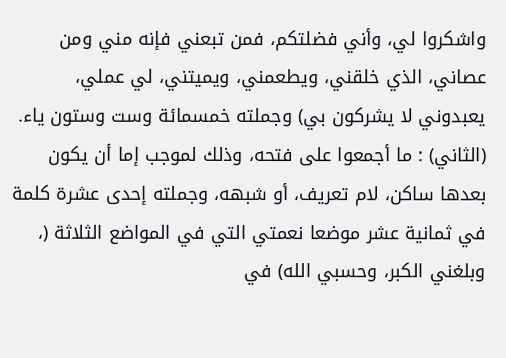واشكروا لي، وأني فضلتكم، فمن تبعني فإنه مني ومن عصاني، الذي خلقني، ويطعمني، ويميتني، لي عملي، يعبدوني لا يشركون بي) وجملته خمسمائة وست وستون ياء.
(الثاني) : ما أجمعوا على فتحه، وذلك لموجب إما أن يكون بعدها ساكن، لام تعريف، أو شبهه، وجملته إحدى عشرة كلمة في ثمانية عشر موضعا نعمتي التي في المواضع الثلاثة (، وبلغني الكبر، وحسبي الله) في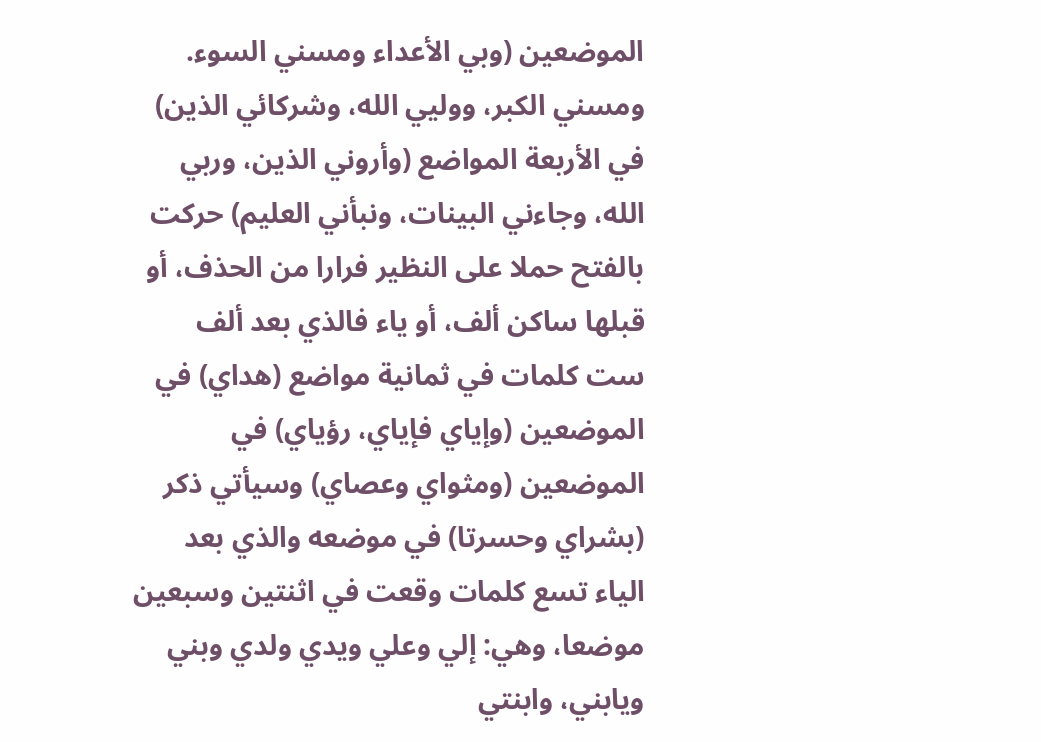الموضعين (وبي الأعداء ومسني السوء. ومسني الكبر، ووليي الله، وشركائي الذين) في الأربعة المواضع (وأروني الذين، وربي الله، وجاءني البينات، ونبأني العليم) حركت بالفتح حملا على النظير فرارا من الحذف، أو قبلها ساكن ألف، أو ياء فالذي بعد ألف ست كلمات في ثمانية مواضع (هداي) في الموضعين (وإياي فإياي، رؤياي) في الموضعين (ومثواي وعصاي) وسيأتي ذكر (بشراي وحسرتا) في موضعه والذي بعد الياء تسع كلمات وقعت في اثنتين وسبعين موضعا، وهي: إلي وعلي ويدي ولدي وبني ويابني، وابنتي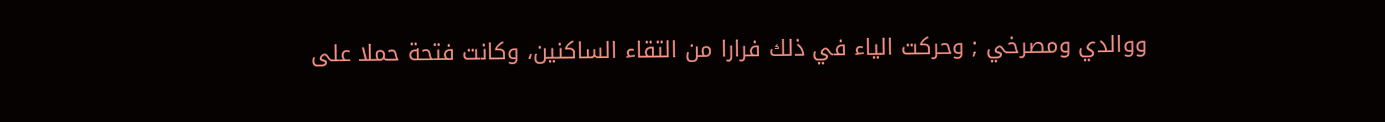ووالدي ومصرخي ; وحركت الياء في ذلك فرارا من التقاء الساكنين، وكانت فتحة حملا على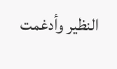النظير وأدغمت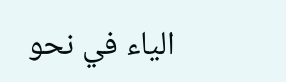الياء في نحو